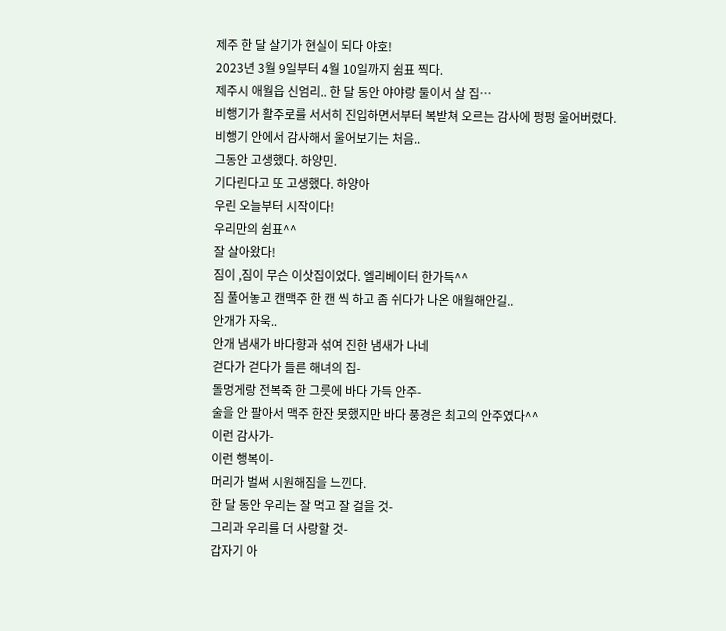제주 한 달 살기가 현실이 되다 야호!
2023년 3월 9일부터 4월 10일까지 쉼표 찍다.
제주시 애월읍 신엄리.. 한 달 동안 야야랑 둘이서 살 집…
비행기가 활주로를 서서히 진입하면서부터 복받쳐 오르는 감사에 펑펑 울어버렸다.
비행기 안에서 감사해서 울어보기는 처음..
그동안 고생했다. 하양민.
기다린다고 또 고생했다. 하양아
우린 오늘부터 시작이다!
우리만의 쉼표^^
잘 살아왔다!
짐이 ,짐이 무슨 이삿집이었다. 엘리베이터 한가득^^
짐 풀어놓고 캔맥주 한 캔 씩 하고 좀 쉬다가 나온 애월해안길..
안개가 자욱..
안개 냄새가 바다향과 섞여 진한 냄새가 나네
걷다가 걷다가 들른 해녀의 집-
돌멍게랑 전복죽 한 그릇에 바다 가득 안주-
술을 안 팔아서 맥주 한잔 못했지만 바다 풍경은 최고의 안주였다^^
이런 감사가-
이런 행복이-
머리가 벌써 시원해짐을 느낀다.
한 달 동안 우리는 잘 먹고 잘 걸을 것-
그리과 우리를 더 사랑할 것-
갑자기 아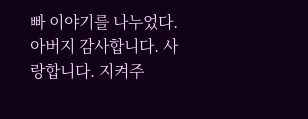빠 이야기를 나누었다.
아버지 감사합니다. 사랑합니다. 지켜주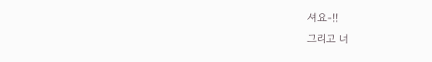셔요-!!
그리고 너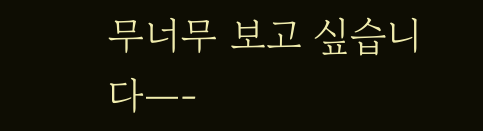무너무 보고 싶습니다—-